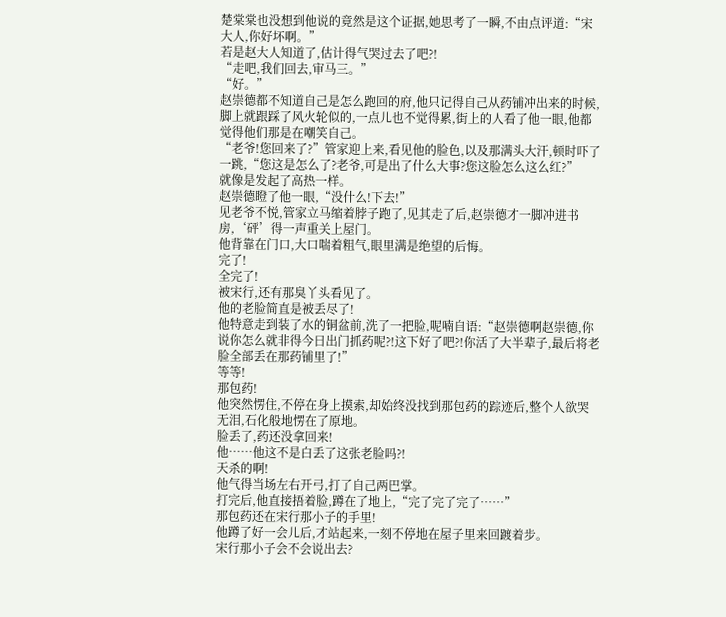楚棠棠也没想到他说的竟然是这个证据,她思考了一瞬,不由点评道:“宋大人,你好坏啊。”
若是赵大人知道了,估计得气哭过去了吧?!
“走吧,我们回去,审马三。”
“好。”
赵崇德都不知道自己是怎么跑回的府,他只记得自己从药铺冲出来的时候,脚上就跟踩了风火轮似的,一点儿也不觉得累,街上的人看了他一眼,他都觉得他们那是在嘲笑自己。
“老爷!您回来了?”管家迎上来,看见他的脸色,以及那满头大汗,顿时吓了一跳,“您这是怎么了?老爷,可是出了什么大事?您这脸怎么这么红?”
就像是发起了高热一样。
赵崇德瞪了他一眼,“没什么!下去!”
见老爷不悦,管家立马缩着脖子跑了,见其走了后,赵崇德才一脚冲进书房,‘砰’得一声重关上屋门。
他背靠在门口,大口喘着粗气,眼里满是绝望的后悔。
完了!
全完了!
被宋行,还有那臭丫头看见了。
他的老脸简直是被丢尽了!
他特意走到装了水的铜盆前,洗了一把脸,呢喃自语:“赵崇德啊赵崇德,你说你怎么就非得今日出门抓药呢?!这下好了吧?!你活了大半辈子,最后将老脸全部丢在那药铺里了!”
等等!
那包药!
他突然愣住,不停在身上摸索,却始终没找到那包药的踪迹后,整个人欲哭无泪,石化般地愣在了原地。
脸丢了,药还没拿回来!
他……他这不是白丢了这张老脸吗?!
天杀的啊!
他气得当场左右开弓,打了自己两巴掌。
打完后,他直接捂着脸,蹲在了地上,“完了完了完了……”
那包药还在宋行那小子的手里!
他蹲了好一会儿后,才站起来,一刻不停地在屋子里来回踱着步。
宋行那小子会不会说出去?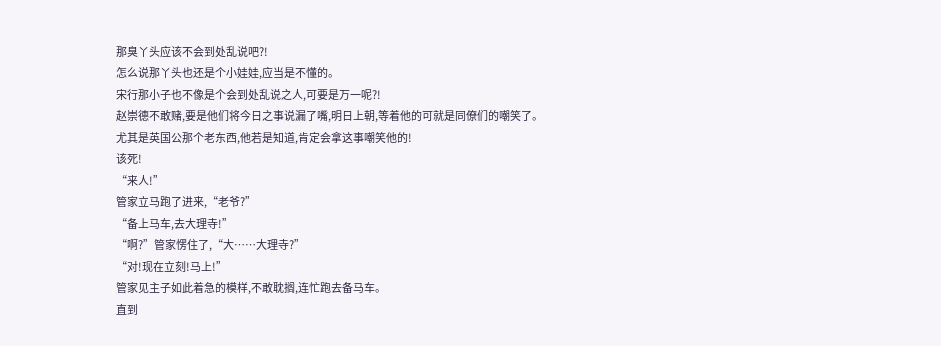那臭丫头应该不会到处乱说吧?!
怎么说那丫头也还是个小娃娃,应当是不懂的。
宋行那小子也不像是个会到处乱说之人,可要是万一呢?!
赵崇德不敢赌,要是他们将今日之事说漏了嘴,明日上朝,等着他的可就是同僚们的嘲笑了。
尤其是英国公那个老东西,他若是知道,肯定会拿这事嘲笑他的!
该死!
“来人!”
管家立马跑了进来,“老爷?”
“备上马车,去大理寺!”
“啊?”管家愣住了,“大……大理寺?”
“对!现在立刻!马上!”
管家见主子如此着急的模样,不敢耽搁,连忙跑去备马车。
直到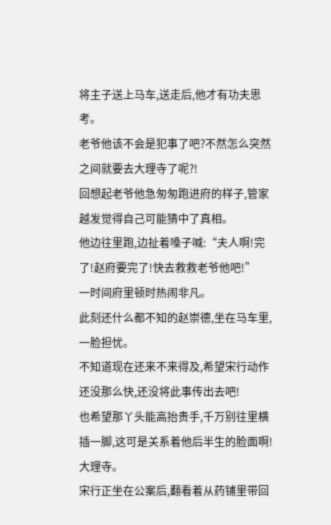将主子送上马车,送走后,他才有功夫思考。
老爷他该不会是犯事了吧?不然怎么突然之间就要去大理寺了呢?!
回想起老爷他急匆匆跑进府的样子,管家越发觉得自己可能猜中了真相。
他边往里跑,边扯着嗓子喊:“夫人啊!完了!赵府要完了!快去救救老爷他吧!”
一时间府里顿时热闹非凡。
此刻还什么都不知的赵崇德,坐在马车里,一脸担忧。
不知道现在还来不来得及,希望宋行动作还没那么快,还没将此事传出去吧!
也希望那丫头能高抬贵手,千万别往里横插一脚,这可是关系着他后半生的脸面啊!
大理寺。
宋行正坐在公案后,翻看着从药铺里带回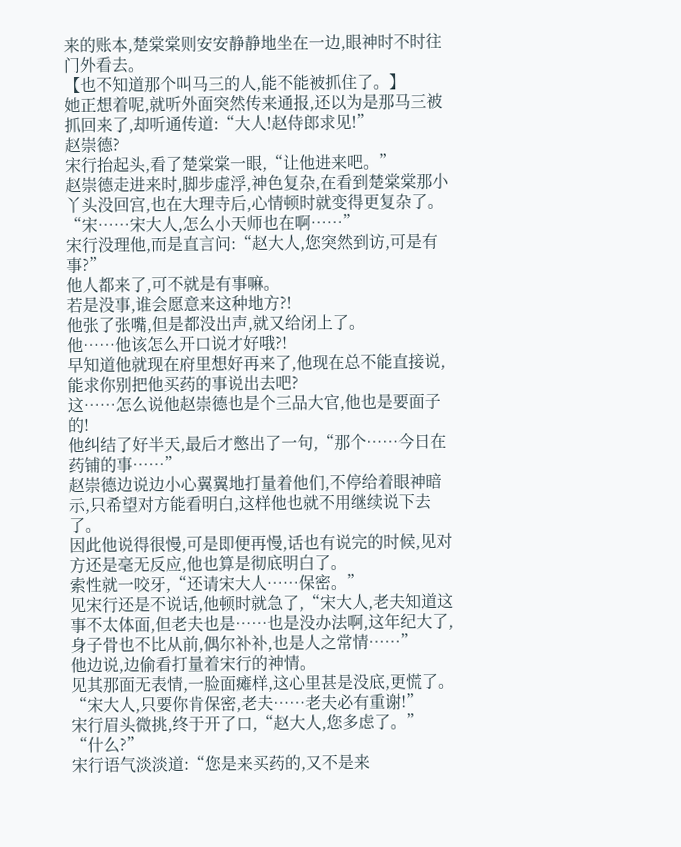来的账本,楚棠棠则安安静静地坐在一边,眼神时不时往门外看去。
【也不知道那个叫马三的人,能不能被抓住了。】
她正想着呢,就听外面突然传来通报,还以为是那马三被抓回来了,却听通传道:“大人!赵侍郎求见!”
赵崇德?
宋行抬起头,看了楚棠棠一眼,“让他进来吧。”
赵崇德走进来时,脚步虚浮,神色复杂,在看到楚棠棠那小丫头没回宫,也在大理寺后,心情顿时就变得更复杂了。
“宋……宋大人,怎么小天师也在啊……”
宋行没理他,而是直言问:“赵大人,您突然到访,可是有事?”
他人都来了,可不就是有事嘛。
若是没事,谁会愿意来这种地方?!
他张了张嘴,但是都没出声,就又给闭上了。
他……他该怎么开口说才好哦?!
早知道他就现在府里想好再来了,他现在总不能直接说,能求你别把他买药的事说出去吧?
这……怎么说他赵崇德也是个三品大官,他也是要面子的!
他纠结了好半天,最后才憋出了一句,“那个……今日在药铺的事……”
赵崇德边说边小心翼翼地打量着他们,不停给着眼神暗示,只希望对方能看明白,这样他也就不用继续说下去了。
因此他说得很慢,可是即便再慢,话也有说完的时候,见对方还是毫无反应,他也算是彻底明白了。
索性就一咬牙,“还请宋大人……保密。”
见宋行还是不说话,他顿时就急了,“宋大人,老夫知道这事不太体面,但老夫也是……也是没办法啊,这年纪大了,身子骨也不比从前,偶尔补补,也是人之常情……”
他边说,边偷看打量着宋行的神情。
见其那面无表情,一脸面瘫样,这心里甚是没底,更慌了。
“宋大人,只要你肯保密,老夫……老夫必有重谢!”
宋行眉头微挑,终于开了口,“赵大人,您多虑了。”
“什么?”
宋行语气淡淡道:“您是来买药的,又不是来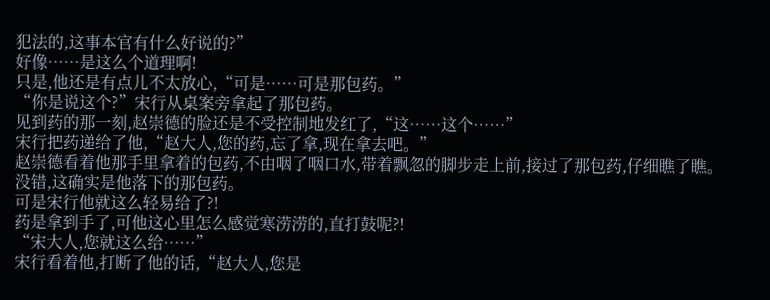犯法的,这事本官有什么好说的?”
好像……是这么个道理啊!
只是,他还是有点儿不太放心,“可是……可是那包药。”
“你是说这个?”宋行从桌案旁拿起了那包药。
见到药的那一刻,赵崇德的脸还是不受控制地发红了,“这……这个……”
宋行把药递给了他,“赵大人,您的药,忘了拿,现在拿去吧。”
赵崇德看着他那手里拿着的包药,不由咽了咽口水,带着飘忽的脚步走上前,接过了那包药,仔细瞧了瞧。
没错,这确实是他落下的那包药。
可是宋行他就这么轻易给了?!
药是拿到手了,可他这心里怎么感觉寒涝涝的,直打鼓呢?!
“宋大人,您就这么给……”
宋行看着他,打断了他的话,“赵大人,您是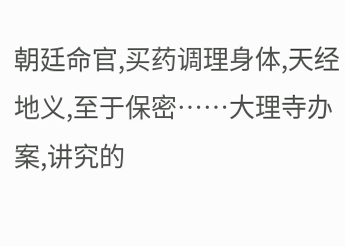朝廷命官,买药调理身体,天经地义,至于保密……大理寺办案,讲究的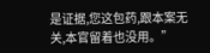是证据,您这包药,跟本案无关,本官留着也没用。”